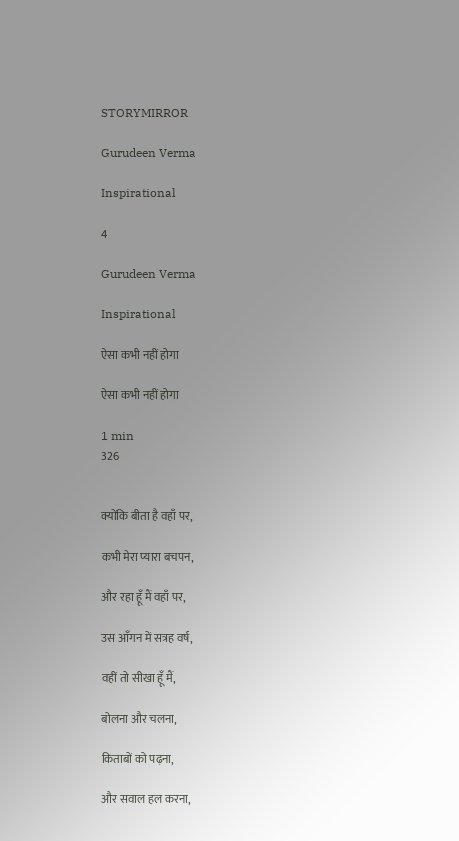STORYMIRROR

Gurudeen Verma

Inspirational

4

Gurudeen Verma

Inspirational

ऐसा कभी नहीं होगा

ऐसा कभी नहीं होगा

1 min
326


क्योंकि बीता है वहाँ पर,

कभी मेरा प्यारा बचपन,

और रहा हूँ मैं वहाँ पर,

उस आँगन में सत्रह वर्ष,

वहीं तो सीखा हूँ मैं,

बोलना और चलना,

किताबों को पढ़ना,

और सवाल हल करना,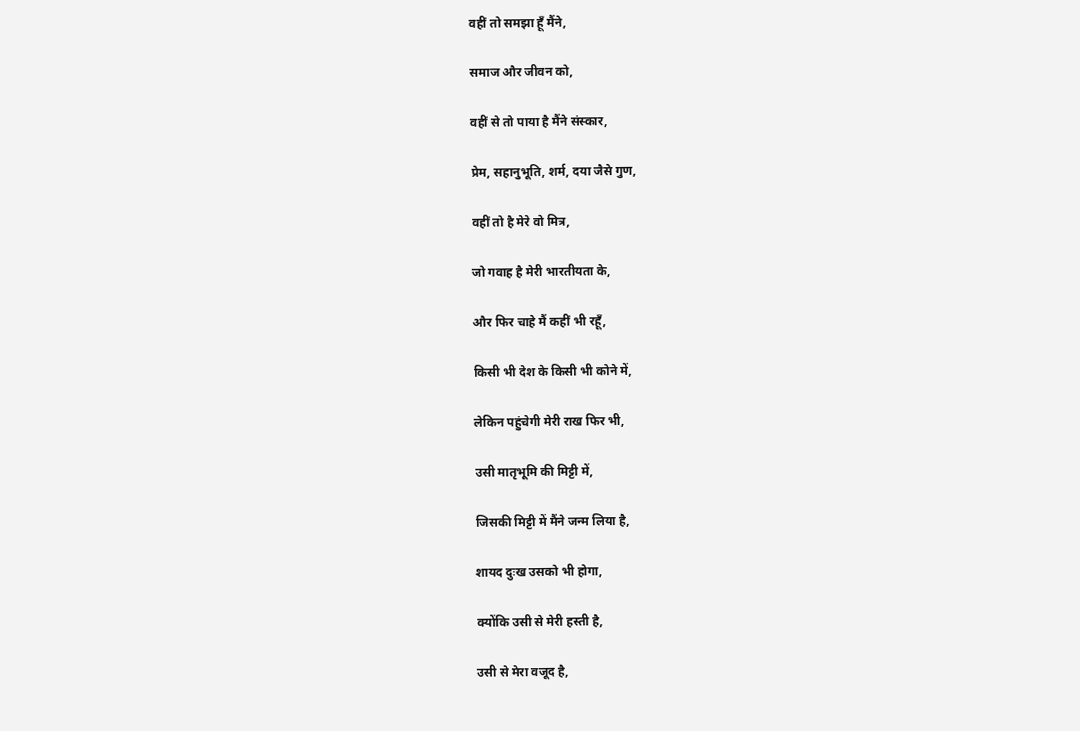वहीं तो समझा हूँ मैंने,

समाज और जीवन को,

वहीं से तो पाया है मैंने संस्कार,

प्रेम, सहानुभूति, शर्म, दया जैसे गुण,

वहीं तो है मेरे वो मित्र,

जो गवाह है मेरी भारतीयता के,

और फिर चाहे मैं कहीं भी रहूँ,

किसी भी देश के किसी भी कोने में,

लेकिन पहुंचेगी मेरी राख फिर भी,

उसी मातृभूमि की मिट्टी में,

जिसकी मिट्टी में मैंने जन्म लिया है,

शायद दुःख उसको भी होगा,

क्योंकि उसी से मेरी हस्ती है,

उसी से मेरा वजूद है,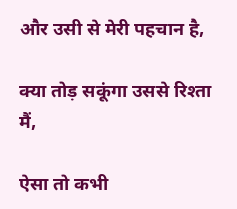और उसी से मेरी पहचान है,

क्या तोड़ सकूंगा उससे रिश्ता मैं,

ऐसा तो कभी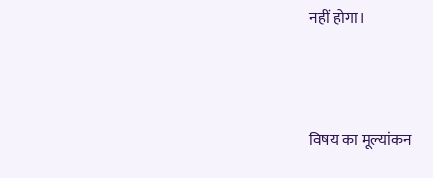नहीं होगा।



विषय का मूल्यांकन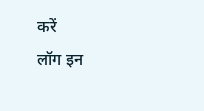करें
लॉग इन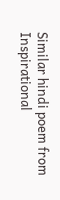Similar hindi poem from Inspirational